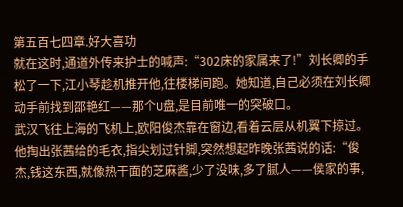第五百七四章.好大喜功
就在这时,通道外传来护士的喊声:“302床的家属来了!”刘长卿的手松了一下,江小琴趁机推开他,往楼梯间跑。她知道,自己必须在刘长卿动手前找到邵艳红——那个U盘,是目前唯一的突破口。
武汉飞往上海的飞机上,欧阳俊杰靠在窗边,看着云层从机翼下掠过。他掏出张茜给的毛衣,指尖划过针脚,突然想起昨晚张茜说的话:“俊杰,钱这东西,就像热干面的芝麻酱,少了没味,多了腻人——侯家的事,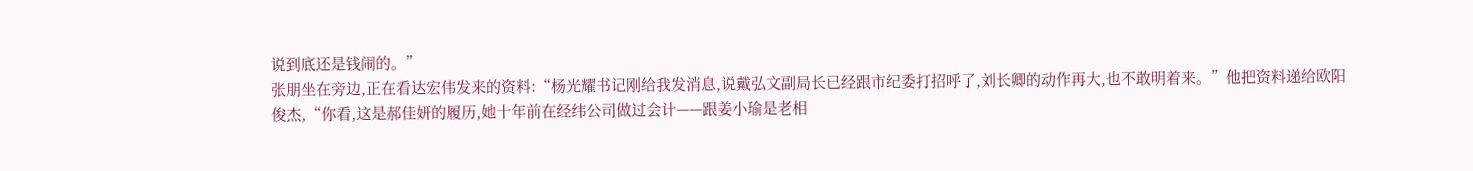说到底还是钱闹的。”
张朋坐在旁边,正在看达宏伟发来的资料:“杨光耀书记刚给我发消息,说戴弘文副局长已经跟市纪委打招呼了,刘长卿的动作再大,也不敢明着来。”他把资料递给欧阳俊杰,“你看,这是郝佳妍的履历,她十年前在经纬公司做过会计——跟姜小瑜是老相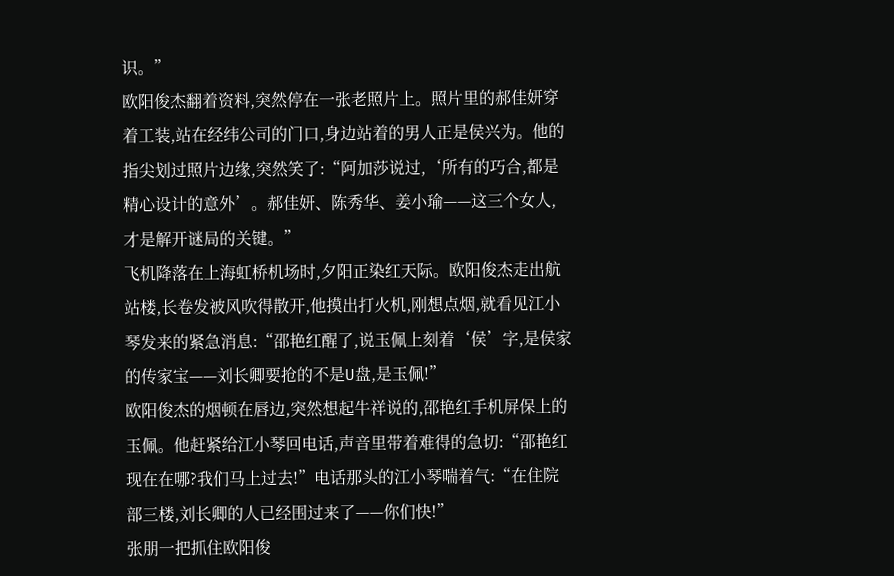识。”
欧阳俊杰翻着资料,突然停在一张老照片上。照片里的郝佳妍穿着工装,站在经纬公司的门口,身边站着的男人正是侯兴为。他的指尖划过照片边缘,突然笑了:“阿加莎说过,‘所有的巧合,都是精心设计的意外’。郝佳妍、陈秀华、姜小瑜——这三个女人,才是解开谜局的关键。”
飞机降落在上海虹桥机场时,夕阳正染红天际。欧阳俊杰走出航站楼,长卷发被风吹得散开,他摸出打火机,刚想点烟,就看见江小琴发来的紧急消息:“邵艳红醒了,说玉佩上刻着‘侯’字,是侯家的传家宝——刘长卿要抢的不是U盘,是玉佩!”
欧阳俊杰的烟顿在唇边,突然想起牛祥说的,邵艳红手机屏保上的玉佩。他赶紧给江小琴回电话,声音里带着难得的急切:“邵艳红现在在哪?我们马上过去!”电话那头的江小琴喘着气:“在住院部三楼,刘长卿的人已经围过来了——你们快!”
张朋一把抓住欧阳俊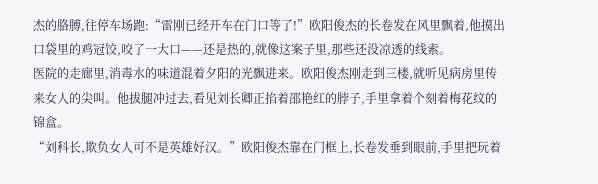杰的胳膊,往停车场跑:“雷刚已经开车在门口等了!”欧阳俊杰的长卷发在风里飘着,他摸出口袋里的鸡冠饺,咬了一大口——还是热的,就像这案子里,那些还没凉透的线索。
医院的走廊里,消毒水的味道混着夕阳的光飘进来。欧阳俊杰刚走到三楼,就听见病房里传来女人的尖叫。他拔腿冲过去,看见刘长卿正掐着邵艳红的脖子,手里拿着个刻着梅花纹的锦盒。
“刘科长,欺负女人可不是英雄好汉。”欧阳俊杰靠在门框上,长卷发垂到眼前,手里把玩着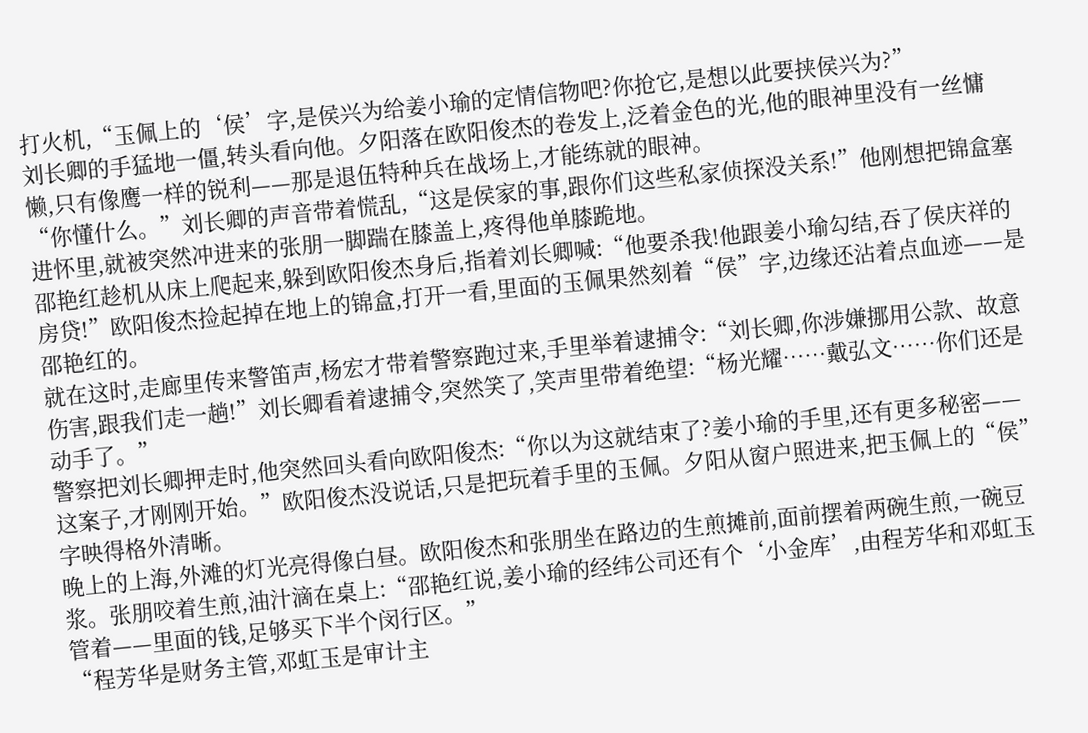打火机,“玉佩上的‘侯’字,是侯兴为给姜小瑜的定情信物吧?你抢它,是想以此要挟侯兴为?”
刘长卿的手猛地一僵,转头看向他。夕阳落在欧阳俊杰的卷发上,泛着金色的光,他的眼神里没有一丝慵懒,只有像鹰一样的锐利——那是退伍特种兵在战场上,才能练就的眼神。
“你懂什么。”刘长卿的声音带着慌乱,“这是侯家的事,跟你们这些私家侦探没关系!”他刚想把锦盒塞进怀里,就被突然冲进来的张朋一脚踹在膝盖上,疼得他单膝跪地。
邵艳红趁机从床上爬起来,躲到欧阳俊杰身后,指着刘长卿喊:“他要杀我!他跟姜小瑜勾结,吞了侯庆祥的房贷!”欧阳俊杰捡起掉在地上的锦盒,打开一看,里面的玉佩果然刻着“侯”字,边缘还沾着点血迹——是邵艳红的。
就在这时,走廊里传来警笛声,杨宏才带着警察跑过来,手里举着逮捕令:“刘长卿,你涉嫌挪用公款、故意伤害,跟我们走一趟!”刘长卿看着逮捕令,突然笑了,笑声里带着绝望:“杨光耀……戴弘文……你们还是动手了。”
警察把刘长卿押走时,他突然回头看向欧阳俊杰:“你以为这就结束了?姜小瑜的手里,还有更多秘密——这案子,才刚刚开始。”欧阳俊杰没说话,只是把玩着手里的玉佩。夕阳从窗户照进来,把玉佩上的“侯”字映得格外清晰。
晚上的上海,外滩的灯光亮得像白昼。欧阳俊杰和张朋坐在路边的生煎摊前,面前摆着两碗生煎,一碗豆浆。张朋咬着生煎,油汁滴在桌上:“邵艳红说,姜小瑜的经纬公司还有个‘小金库’,由程芳华和邓虹玉管着——里面的钱,足够买下半个闵行区。”
“程芳华是财务主管,邓虹玉是审计主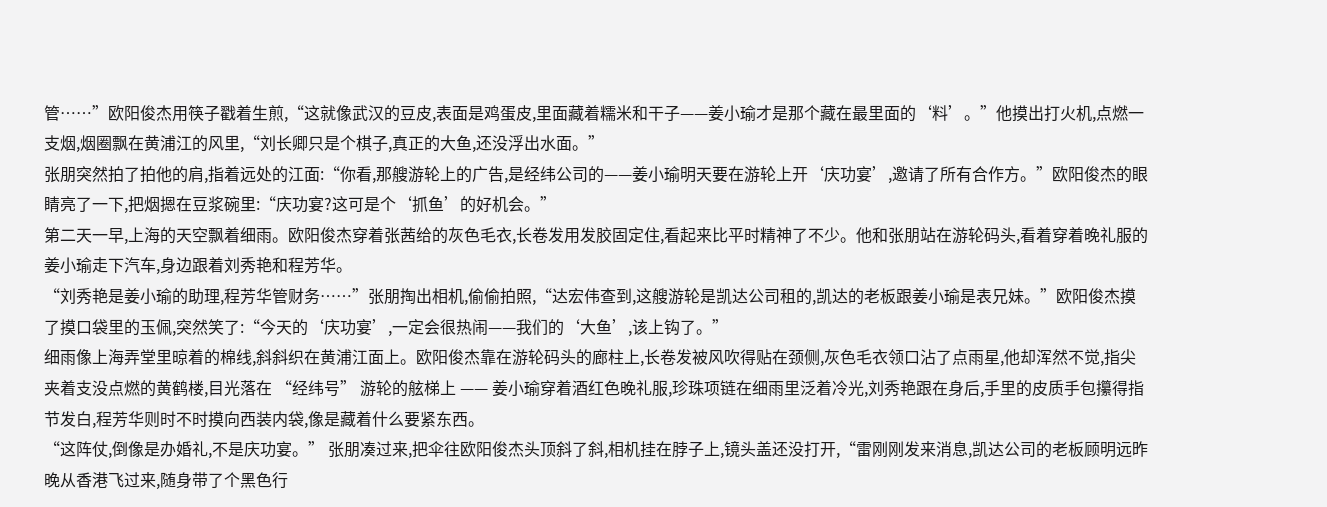管……”欧阳俊杰用筷子戳着生煎,“这就像武汉的豆皮,表面是鸡蛋皮,里面藏着糯米和干子——姜小瑜才是那个藏在最里面的‘料’。”他摸出打火机,点燃一支烟,烟圈飘在黄浦江的风里,“刘长卿只是个棋子,真正的大鱼,还没浮出水面。”
张朋突然拍了拍他的肩,指着远处的江面:“你看,那艘游轮上的广告,是经纬公司的——姜小瑜明天要在游轮上开‘庆功宴’,邀请了所有合作方。”欧阳俊杰的眼睛亮了一下,把烟摁在豆浆碗里:“庆功宴?这可是个‘抓鱼’的好机会。”
第二天一早,上海的天空飘着细雨。欧阳俊杰穿着张茜给的灰色毛衣,长卷发用发胶固定住,看起来比平时精神了不少。他和张朋站在游轮码头,看着穿着晚礼服的姜小瑜走下汽车,身边跟着刘秀艳和程芳华。
“刘秀艳是姜小瑜的助理,程芳华管财务……”张朋掏出相机,偷偷拍照,“达宏伟查到,这艘游轮是凯达公司租的,凯达的老板跟姜小瑜是表兄妹。”欧阳俊杰摸了摸口袋里的玉佩,突然笑了:“今天的‘庆功宴’,一定会很热闹——我们的‘大鱼’,该上钩了。”
细雨像上海弄堂里晾着的棉线,斜斜织在黄浦江面上。欧阳俊杰靠在游轮码头的廊柱上,长卷发被风吹得贴在颈侧,灰色毛衣领口沾了点雨星,他却浑然不觉,指尖夹着支没点燃的黄鹤楼,目光落在 “经纬号” 游轮的舷梯上 —— 姜小瑜穿着酒红色晚礼服,珍珠项链在细雨里泛着冷光,刘秀艳跟在身后,手里的皮质手包攥得指节发白,程芳华则时不时摸向西装内袋,像是藏着什么要紧东西。
“这阵仗,倒像是办婚礼,不是庆功宴。” 张朋凑过来,把伞往欧阳俊杰头顶斜了斜,相机挂在脖子上,镜头盖还没打开,“雷刚刚发来消息,凯达公司的老板顾明远昨晚从香港飞过来,随身带了个黑色行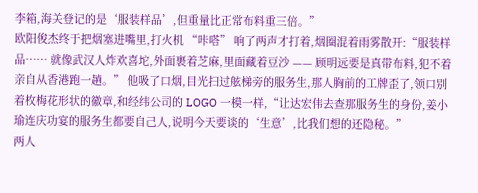李箱,海关登记的是‘服装样品’,但重量比正常布料重三倍。”
欧阳俊杰终于把烟塞进嘴里,打火机 “咔嗒” 响了两声才打着,烟圈混着雨雾散开:“服装样品…… 就像武汉人炸欢喜坨,外面裹着芝麻,里面藏着豆沙 —— 顾明远要是真带布料,犯不着亲自从香港跑一趟。” 他吸了口烟,目光扫过舷梯旁的服务生,那人胸前的工牌歪了,领口别着枚梅花形状的徽章,和经纬公司的 LOGO 一模一样,“让达宏伟去查那服务生的身份,姜小瑜连庆功宴的服务生都要自己人,说明今天要谈的‘生意’,比我们想的还隐秘。”
两人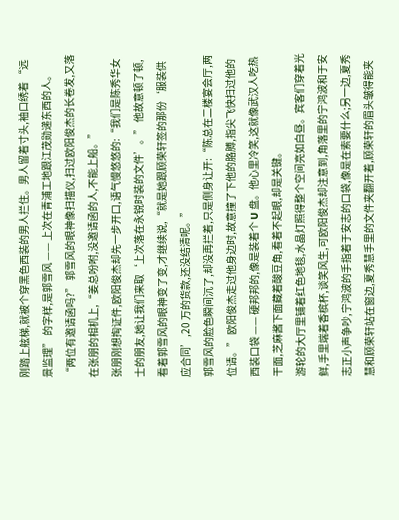刚踏上舷梯,就被个穿黑色西装的男人拦住。男人留着寸头,袖口绣着 “远景监理” 的字样,是郭雪风 —— 上次在青浦工地跟江茂勋递东西的人。“两位有邀请函吗?” 郭雪风的眼神像扫描仪,扫过欧阳俊杰的长卷发,又落在张朋的相机上,“姜总吩咐,没邀请函的人,不能上船。”
张朋刚想掏证件,欧阳俊杰却先一步开口,语气慢悠悠的:“我们是陈秀华女士的朋友,她让我们来取‘上次落在永锐时装的文件’。” 他故意顿了顿,看着郭雪风的眼神变了变,才继续说,“就是她跟顾荣轩签的那份‘服装供应合同’,20 万的货款,还没结清呢。”
郭雪风的脸色瞬间沉了,却没再拦着,只是侧身让开:“陈总在二楼宴会厅,两位请。” 欧阳俊杰走过他身边时,故意撞了下他的胳膊,指尖飞快扫过他的西装口袋 —— 硬邦邦的,像是装着个 U 盘。他心里冷笑,这就像武汉人吃热干面,芝麻酱下面藏着酸豆角,看着不起眼,却是关键。
游轮的大厅里铺着红色地毯,水晶灯照得整个空间亮如白昼。宾客们穿着光鲜,手里端着香槟杯,谈笑风生,可欧阳俊杰却注意到,角落里的宁鸿波和于安志正小声争吵,宁鸿波的手指着于安志的口袋,像是在索要什么;另一边,夏秀慧和顾荣轩站在窗边,夏秀慧手里的文件夹翻开着,顾荣轩的眉头皱得能夹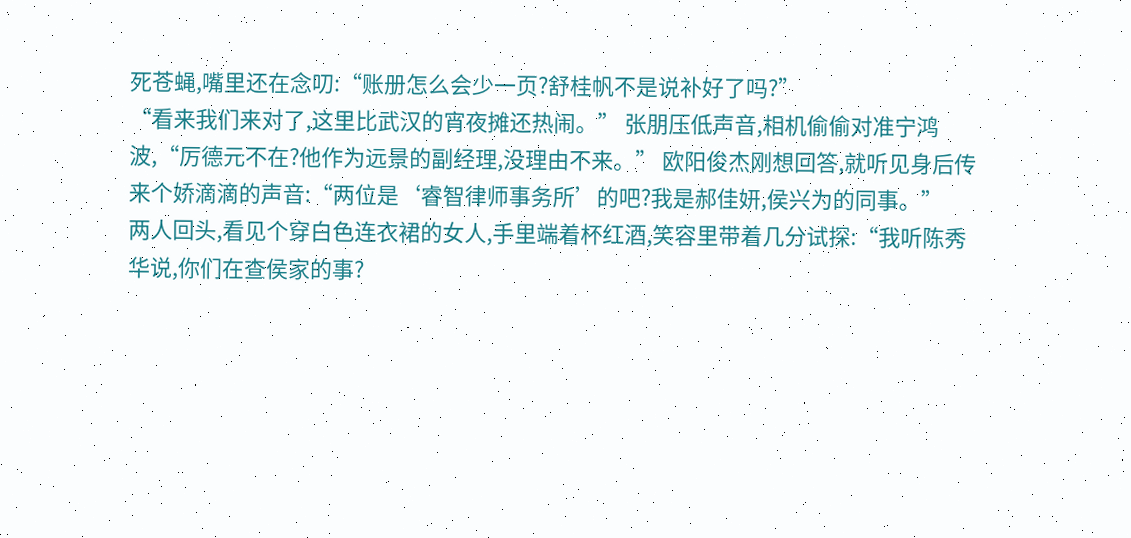死苍蝇,嘴里还在念叨:“账册怎么会少一页?舒桂帆不是说补好了吗?”
“看来我们来对了,这里比武汉的宵夜摊还热闹。” 张朋压低声音,相机偷偷对准宁鸿波,“厉德元不在?他作为远景的副经理,没理由不来。” 欧阳俊杰刚想回答,就听见身后传来个娇滴滴的声音:“两位是‘睿智律师事务所’的吧?我是郝佳妍,侯兴为的同事。”
两人回头,看见个穿白色连衣裙的女人,手里端着杯红酒,笑容里带着几分试探:“我听陈秀华说,你们在查侯家的事?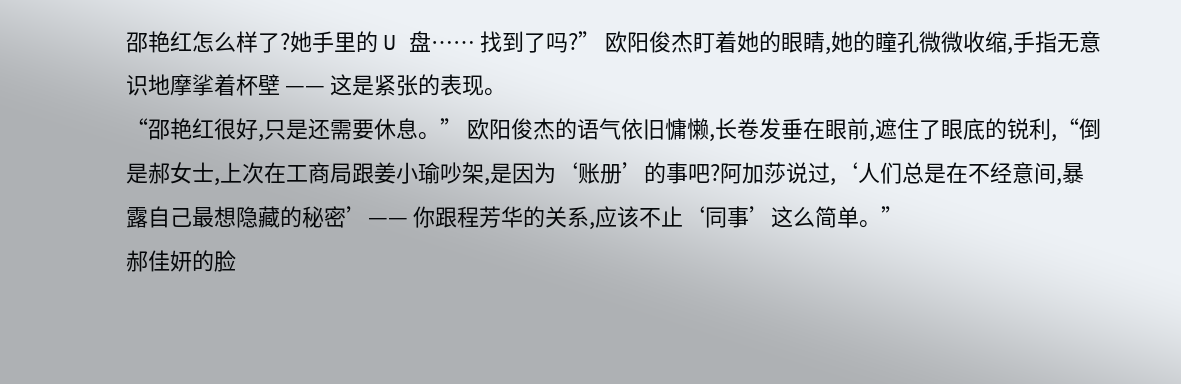邵艳红怎么样了?她手里的 U 盘…… 找到了吗?” 欧阳俊杰盯着她的眼睛,她的瞳孔微微收缩,手指无意识地摩挲着杯壁 —— 这是紧张的表现。
“邵艳红很好,只是还需要休息。” 欧阳俊杰的语气依旧慵懒,长卷发垂在眼前,遮住了眼底的锐利,“倒是郝女士,上次在工商局跟姜小瑜吵架,是因为‘账册’的事吧?阿加莎说过,‘人们总是在不经意间,暴露自己最想隐藏的秘密’—— 你跟程芳华的关系,应该不止‘同事’这么简单。”
郝佳妍的脸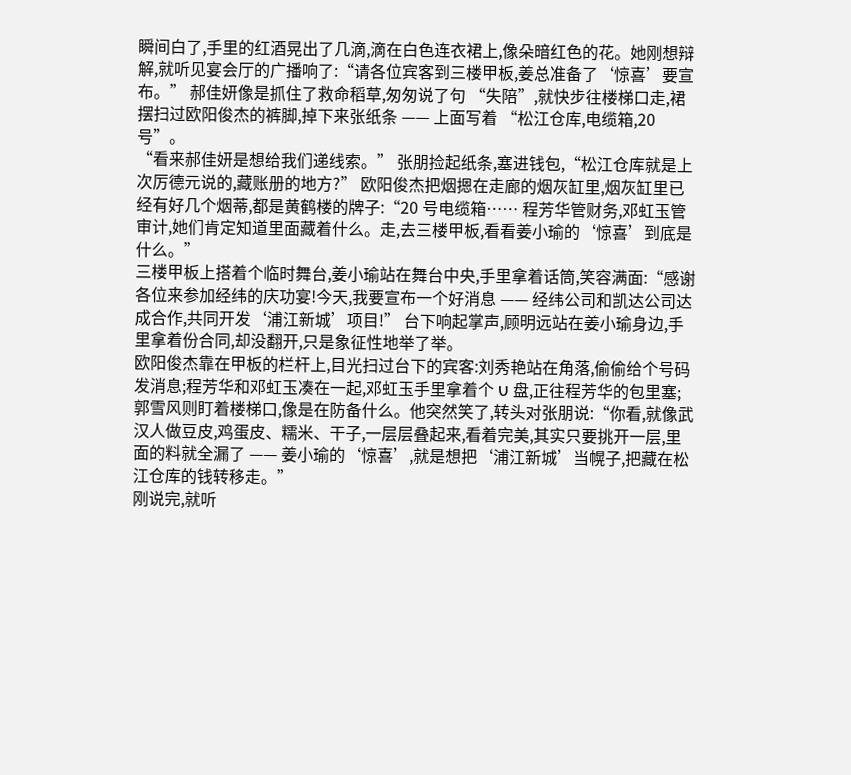瞬间白了,手里的红酒晃出了几滴,滴在白色连衣裙上,像朵暗红色的花。她刚想辩解,就听见宴会厅的广播响了:“请各位宾客到三楼甲板,姜总准备了‘惊喜’要宣布。” 郝佳妍像是抓住了救命稻草,匆匆说了句 “失陪”,就快步往楼梯口走,裙摆扫过欧阳俊杰的裤脚,掉下来张纸条 —— 上面写着 “松江仓库,电缆箱,20 号”。
“看来郝佳妍是想给我们递线索。” 张朋捡起纸条,塞进钱包,“松江仓库就是上次厉德元说的,藏账册的地方?” 欧阳俊杰把烟摁在走廊的烟灰缸里,烟灰缸里已经有好几个烟蒂,都是黄鹤楼的牌子:“20 号电缆箱…… 程芳华管财务,邓虹玉管审计,她们肯定知道里面藏着什么。走,去三楼甲板,看看姜小瑜的‘惊喜’到底是什么。”
三楼甲板上搭着个临时舞台,姜小瑜站在舞台中央,手里拿着话筒,笑容满面:“感谢各位来参加经纬的庆功宴!今天,我要宣布一个好消息 —— 经纬公司和凯达公司达成合作,共同开发‘浦江新城’项目!” 台下响起掌声,顾明远站在姜小瑜身边,手里拿着份合同,却没翻开,只是象征性地举了举。
欧阳俊杰靠在甲板的栏杆上,目光扫过台下的宾客:刘秀艳站在角落,偷偷给个号码发消息;程芳华和邓虹玉凑在一起,邓虹玉手里拿着个 U 盘,正往程芳华的包里塞;郭雪风则盯着楼梯口,像是在防备什么。他突然笑了,转头对张朋说:“你看,就像武汉人做豆皮,鸡蛋皮、糯米、干子,一层层叠起来,看着完美,其实只要挑开一层,里面的料就全漏了 —— 姜小瑜的‘惊喜’,就是想把‘浦江新城’当幌子,把藏在松江仓库的钱转移走。”
刚说完,就听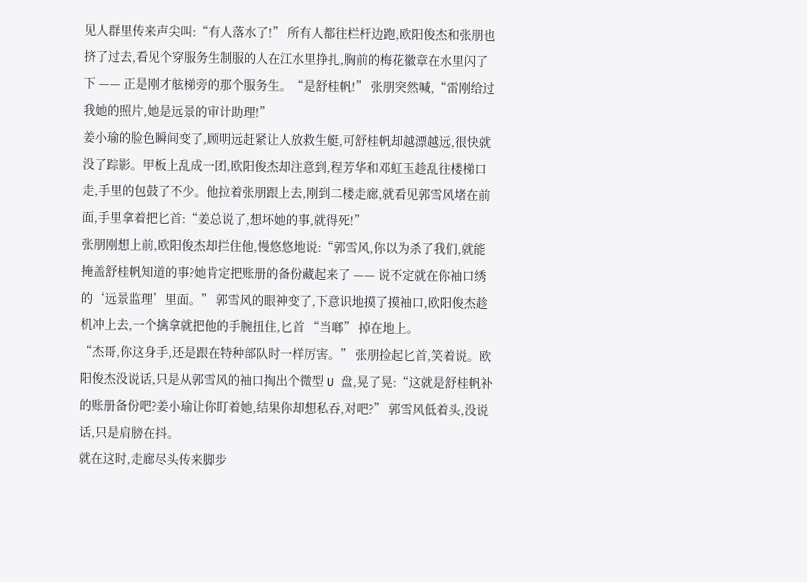见人群里传来声尖叫:“有人落水了!” 所有人都往栏杆边跑,欧阳俊杰和张朋也挤了过去,看见个穿服务生制服的人在江水里挣扎,胸前的梅花徽章在水里闪了下 —— 正是刚才舷梯旁的那个服务生。“是舒桂帆!” 张朋突然喊,“雷刚给过我她的照片,她是远景的审计助理!”
姜小瑜的脸色瞬间变了,顾明远赶紧让人放救生艇,可舒桂帆却越漂越远,很快就没了踪影。甲板上乱成一团,欧阳俊杰却注意到,程芳华和邓虹玉趁乱往楼梯口走,手里的包鼓了不少。他拉着张朋跟上去,刚到二楼走廊,就看见郭雪风堵在前面,手里拿着把匕首:“姜总说了,想坏她的事,就得死!”
张朋刚想上前,欧阳俊杰却拦住他,慢悠悠地说:“郭雪风,你以为杀了我们,就能掩盖舒桂帆知道的事?她肯定把账册的备份藏起来了 —— 说不定就在你袖口绣的‘远景监理’里面。” 郭雪风的眼神变了,下意识地摸了摸袖口,欧阳俊杰趁机冲上去,一个擒拿就把他的手腕扭住,匕首 “当啷” 掉在地上。
“杰哥,你这身手,还是跟在特种部队时一样厉害。” 张朋捡起匕首,笑着说。欧阳俊杰没说话,只是从郭雪风的袖口掏出个微型 U 盘,晃了晃:“这就是舒桂帆补的账册备份吧?姜小瑜让你盯着她,结果你却想私吞,对吧?” 郭雪风低着头,没说话,只是肩膀在抖。
就在这时,走廊尽头传来脚步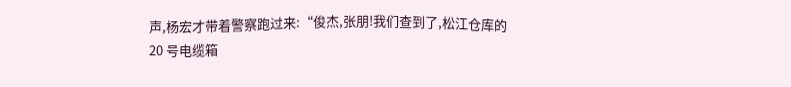声,杨宏才带着警察跑过来:“俊杰,张朋!我们查到了,松江仓库的 20 号电缆箱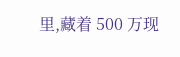里,藏着 500 万现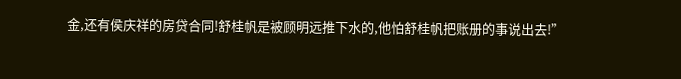金,还有侯庆祥的房贷合同!舒桂帆是被顾明远推下水的,他怕舒桂帆把账册的事说出去!”